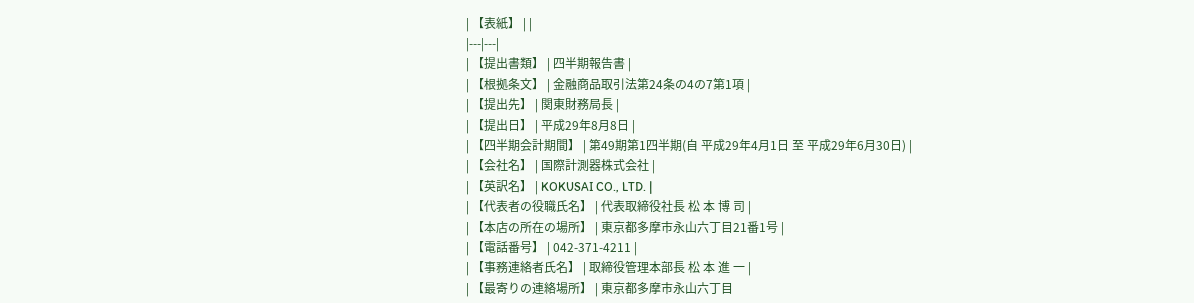| 【表紙】 | |
|---|---|
| 【提出書類】 | 四半期報告書 |
| 【根拠条文】 | 金融商品取引法第24条の4の7第1項 |
| 【提出先】 | 関東財務局長 |
| 【提出日】 | 平成29年8月8日 |
| 【四半期会計期間】 | 第49期第1四半期(自 平成29年4月1日 至 平成29年6月30日) |
| 【会社名】 | 国際計測器株式会社 |
| 【英訳名】 | KOKUSAI CO., LTD. |
| 【代表者の役職氏名】 | 代表取締役社長 松 本 博 司 |
| 【本店の所在の場所】 | 東京都多摩市永山六丁目21番1号 |
| 【電話番号】 | 042-371-4211 |
| 【事務連絡者氏名】 | 取締役管理本部長 松 本 進 一 |
| 【最寄りの連絡場所】 | 東京都多摩市永山六丁目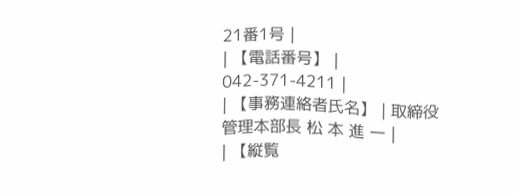21番1号 |
| 【電話番号】 | 042-371-4211 |
| 【事務連絡者氏名】 | 取締役管理本部長 松 本 進 一 |
| 【縦覧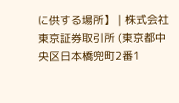に供する場所】 | 株式会社東京証券取引所 (東京都中央区日本橋兜町2番1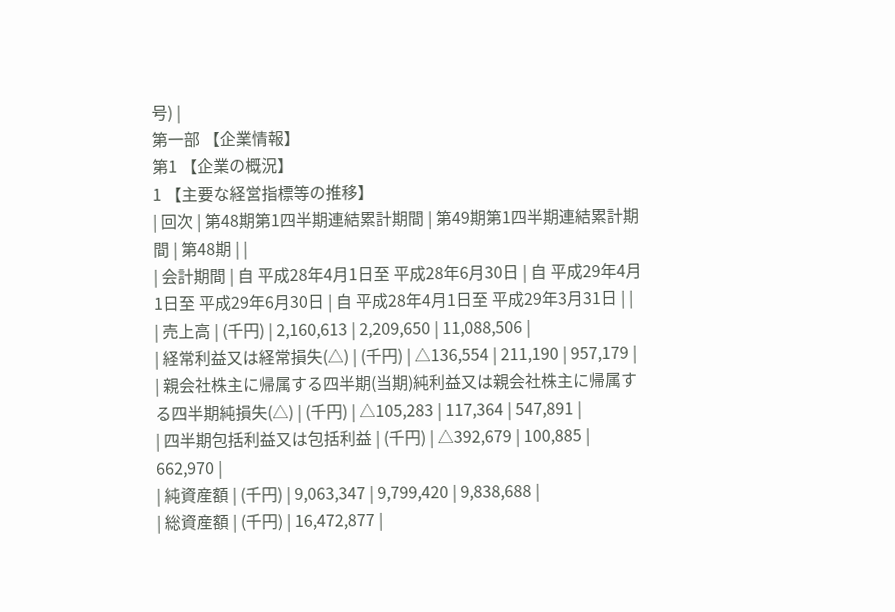号) |
第一部 【企業情報】
第1 【企業の概況】
1 【主要な経営指標等の推移】
| 回次 | 第48期第1四半期連結累計期間 | 第49期第1四半期連結累計期間 | 第48期 | |
| 会計期間 | 自 平成28年4月1日至 平成28年6月30日 | 自 平成29年4月1日至 平成29年6月30日 | 自 平成28年4月1日至 平成29年3月31日 | |
| 売上高 | (千円) | 2,160,613 | 2,209,650 | 11,088,506 |
| 経常利益又は経常損失(△) | (千円) | △136,554 | 211,190 | 957,179 |
| 親会社株主に帰属する四半期(当期)純利益又は親会社株主に帰属する四半期純損失(△) | (千円) | △105,283 | 117,364 | 547,891 |
| 四半期包括利益又は包括利益 | (千円) | △392,679 | 100,885 | 662,970 |
| 純資産額 | (千円) | 9,063,347 | 9,799,420 | 9,838,688 |
| 総資産額 | (千円) | 16,472,877 |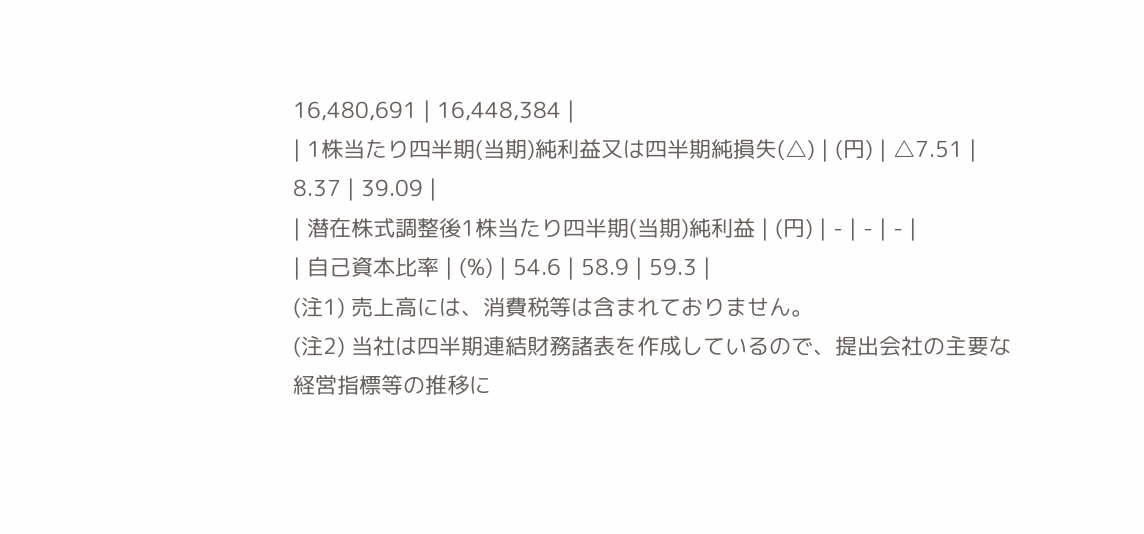16,480,691 | 16,448,384 |
| 1株当たり四半期(当期)純利益又は四半期純損失(△) | (円) | △7.51 | 8.37 | 39.09 |
| 潜在株式調整後1株当たり四半期(当期)純利益 | (円) | - | - | - |
| 自己資本比率 | (%) | 54.6 | 58.9 | 59.3 |
(注1) 売上高には、消費税等は含まれておりません。
(注2) 当社は四半期連結財務諸表を作成しているので、提出会社の主要な経営指標等の推移に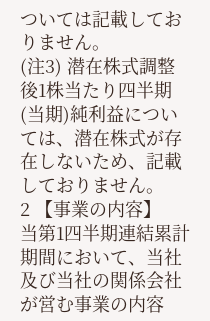ついては記載しておりません。
(注3) 潜在株式調整後1株当たり四半期(当期)純利益については、潜在株式が存在しないため、記載しておりません。
2 【事業の内容】
当第1四半期連結累計期間において、当社及び当社の関係会社が営む事業の内容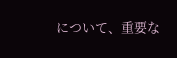について、重要な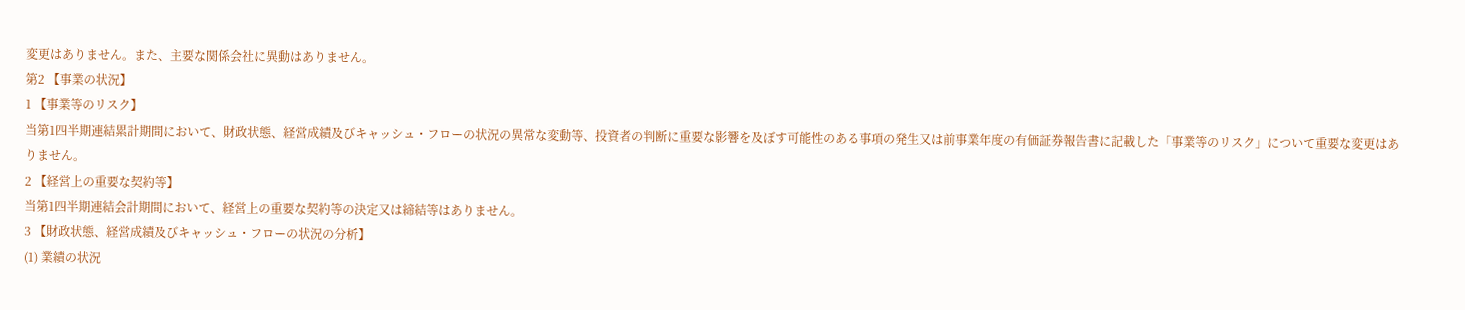変更はありません。また、主要な関係会社に異動はありません。
第2 【事業の状況】
1 【事業等のリスク】
当第1四半期連結累計期間において、財政状態、経営成績及びキャッシュ・フローの状況の異常な変動等、投資者の判断に重要な影響を及ぼす可能性のある事項の発生又は前事業年度の有価証券報告書に記載した「事業等のリスク」について重要な変更はありません。
2 【経営上の重要な契約等】
当第1四半期連結会計期間において、経営上の重要な契約等の決定又は締結等はありません。
3 【財政状態、経営成績及びキャッシュ・フローの状況の分析】
(1) 業績の状況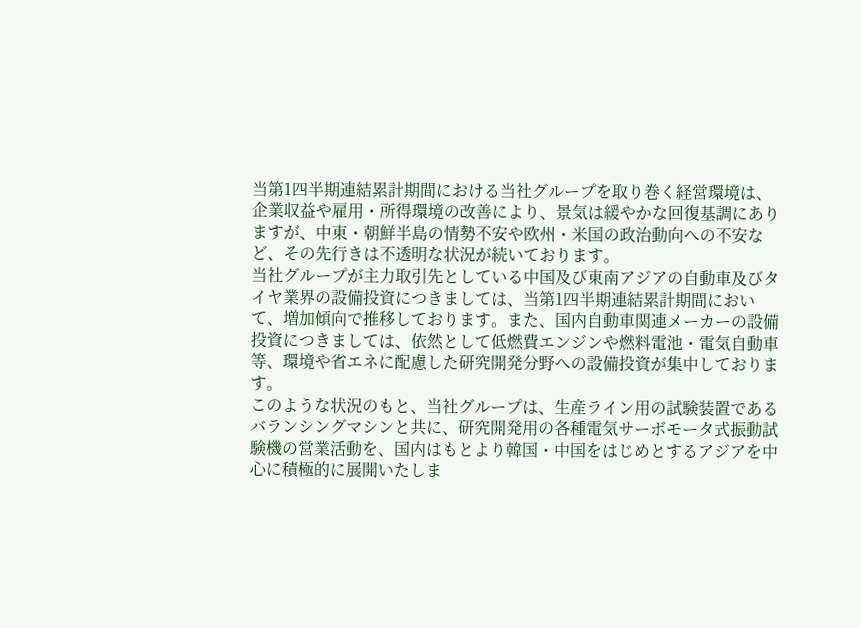当第1四半期連結累計期間における当社グループを取り巻く経営環境は、企業収益や雇用・所得環境の改善により、景気は緩やかな回復基調にありますが、中東・朝鮮半島の情勢不安や欧州・米国の政治動向への不安など、その先行きは不透明な状況が続いております。
当社グループが主力取引先としている中国及び東南アジアの自動車及びタイヤ業界の設備投資につきましては、当第1四半期連結累計期間において、増加傾向で推移しております。また、国内自動車関連メーカーの設備投資につきましては、依然として低燃費エンジンや燃料電池・電気自動車等、環境や省エネに配慮した研究開発分野への設備投資が集中しております。
このような状況のもと、当社グループは、生産ライン用の試験装置であるバランシングマシンと共に、研究開発用の各種電気サーボモータ式振動試験機の営業活動を、国内はもとより韓国・中国をはじめとするアジアを中心に積極的に展開いたしま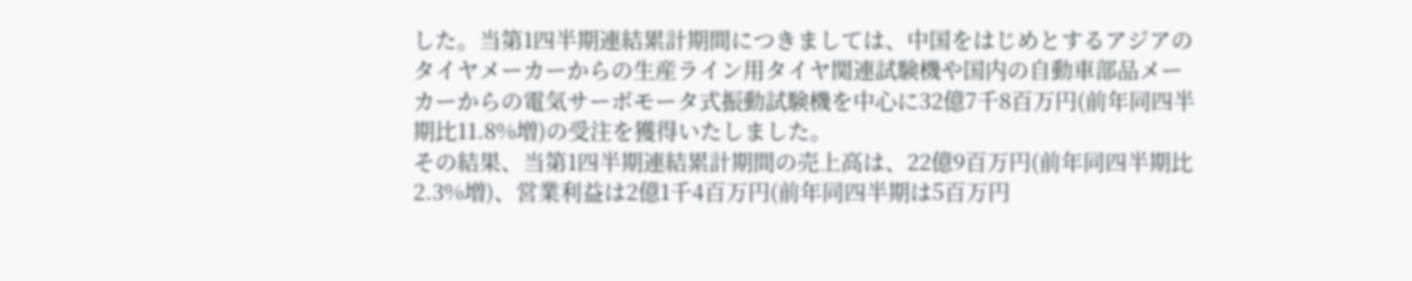した。当第1四半期連結累計期間につきましては、中国をはじめとするアジアのタイヤメーカーからの生産ライン用タイヤ関連試験機や国内の自動車部品メーカーからの電気サーボモータ式振動試験機を中心に32億7千8百万円(前年同四半期比11.8%増)の受注を獲得いたしました。
その結果、当第1四半期連結累計期間の売上高は、22億9百万円(前年同四半期比2.3%増)、営業利益は2億1千4百万円(前年同四半期は5百万円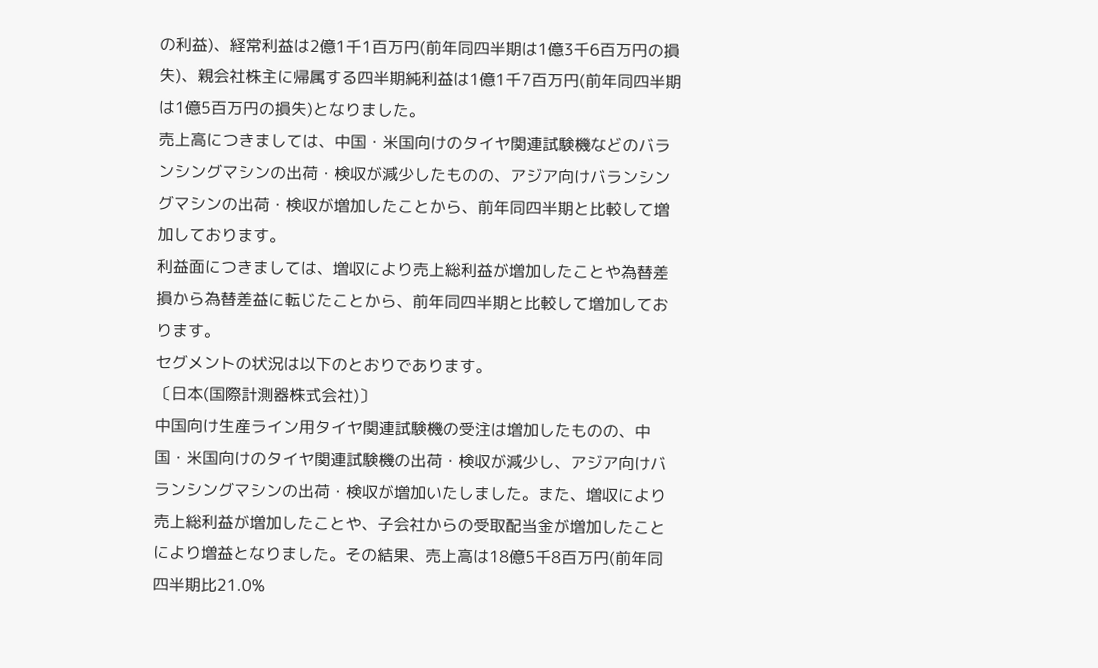の利益)、経常利益は2億1千1百万円(前年同四半期は1億3千6百万円の損失)、親会社株主に帰属する四半期純利益は1億1千7百万円(前年同四半期は1億5百万円の損失)となりました。
売上高につきましては、中国・米国向けのタイヤ関連試験機などのバランシングマシンの出荷・検収が減少したものの、アジア向けバランシングマシンの出荷・検収が増加したことから、前年同四半期と比較して増加しております。
利益面につきましては、増収により売上総利益が増加したことや為替差損から為替差益に転じたことから、前年同四半期と比較して増加しております。
セグメントの状況は以下のとおりであります。
〔日本(国際計測器株式会社)〕
中国向け生産ライン用タイヤ関連試験機の受注は増加したものの、中国・米国向けのタイヤ関連試験機の出荷・検収が減少し、アジア向けバランシングマシンの出荷・検収が増加いたしました。また、増収により売上総利益が増加したことや、子会社からの受取配当金が増加したことにより増益となりました。その結果、売上高は18億5千8百万円(前年同四半期比21.0%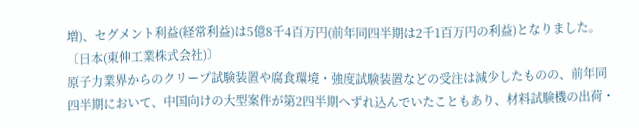増)、セグメント利益(経常利益)は5億8千4百万円(前年同四半期は2千1百万円の利益)となりました。
〔日本(東伸工業株式会社)〕
原子力業界からのクリープ試験装置や腐食環境・強度試験装置などの受注は減少したものの、前年同四半期において、中国向けの大型案件が第2四半期へずれ込んでいたこともあり、材料試験機の出荷・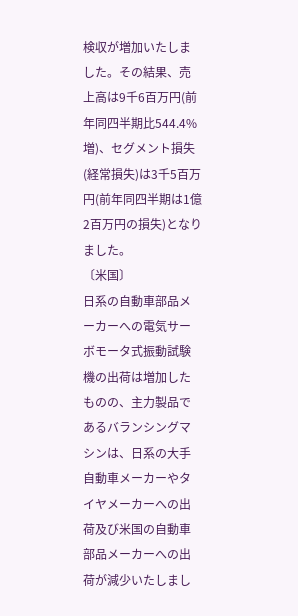検収が増加いたしました。その結果、売上高は9千6百万円(前年同四半期比544.4%増)、セグメント損失(経常損失)は3千5百万円(前年同四半期は1億2百万円の損失)となりました。
〔米国〕
日系の自動車部品メーカーへの電気サーボモータ式振動試験機の出荷は増加したものの、主力製品であるバランシングマシンは、日系の大手自動車メーカーやタイヤメーカーへの出荷及び米国の自動車部品メーカーへの出荷が減少いたしまし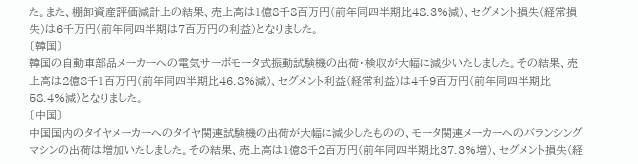た。また、棚卸資産評価減計上の結果、売上高は1億8千8百万円(前年同四半期比48.3%減)、セグメント損失(経常損失)は6千万円(前年同四半期は7百万円の利益)となりました。
〔韓国〕
韓国の自動車部品メーカーへの電気サーボモータ式振動試験機の出荷・検収が大幅に減少いたしました。その結果、売上高は2億8千1百万円(前年同四半期比46.8%減)、セグメント利益(経常利益)は4千9百万円(前年同四半期比58.4%減)となりました。
〔中国〕
中国国内のタイヤメーカーへのタイヤ関連試験機の出荷が大幅に減少したものの、モータ関連メーカーへのバランシングマシンの出荷は増加いたしました。その結果、売上高は1億8千2百万円(前年同四半期比37.3%増)、セグメント損失(経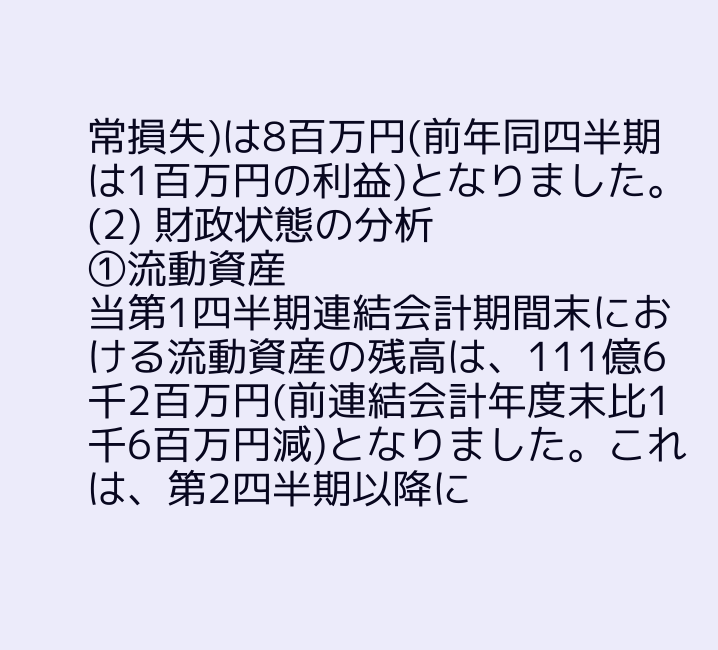常損失)は8百万円(前年同四半期は1百万円の利益)となりました。
(2) 財政状態の分析
①流動資産
当第1四半期連結会計期間末における流動資産の残高は、111億6千2百万円(前連結会計年度末比1千6百万円減)となりました。これは、第2四半期以降に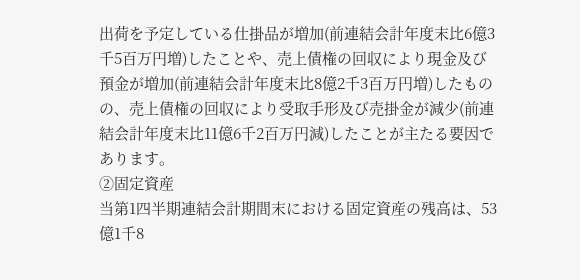出荷を予定している仕掛品が増加(前連結会計年度末比6億3千5百万円増)したことや、売上債権の回収により現金及び預金が増加(前連結会計年度末比8億2千3百万円増)したものの、売上債権の回収により受取手形及び売掛金が減少(前連結会計年度末比11億6千2百万円減)したことが主たる要因であります。
②固定資産
当第1四半期連結会計期間末における固定資産の残高は、53億1千8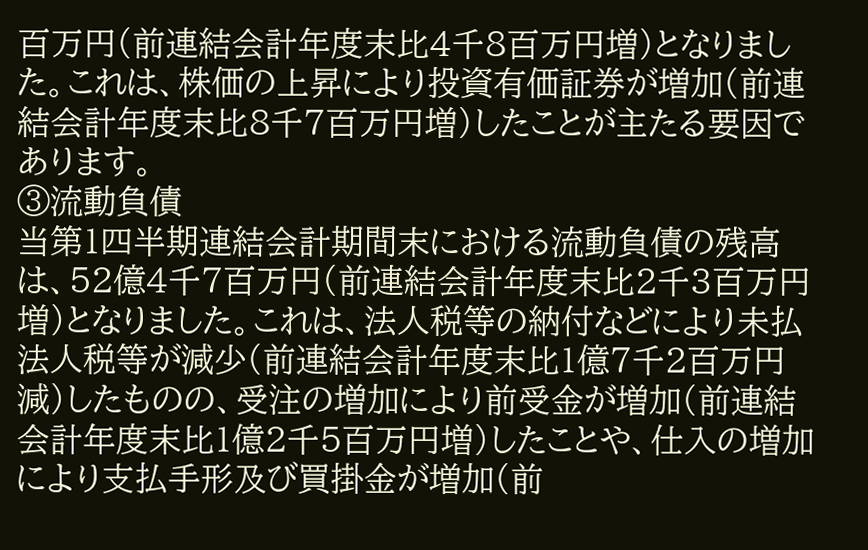百万円(前連結会計年度末比4千8百万円増)となりました。これは、株価の上昇により投資有価証券が増加(前連結会計年度末比8千7百万円増)したことが主たる要因であります。
③流動負債
当第1四半期連結会計期間末における流動負債の残高は、52億4千7百万円(前連結会計年度末比2千3百万円増)となりました。これは、法人税等の納付などにより未払法人税等が減少(前連結会計年度末比1億7千2百万円減)したものの、受注の増加により前受金が増加(前連結会計年度末比1億2千5百万円増)したことや、仕入の増加により支払手形及び買掛金が増加(前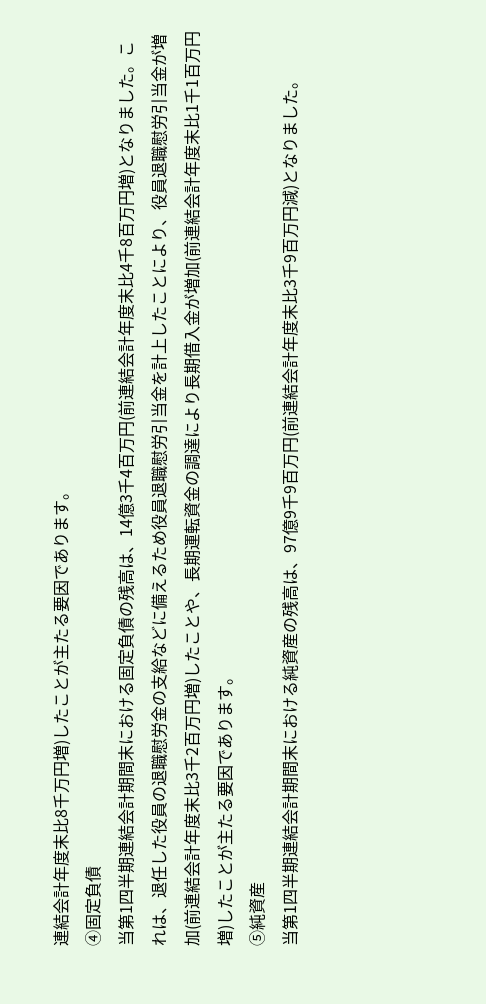連結会計年度末比8千万円増)したことが主たる要因であります。
④固定負債
当第1四半期連結会計期間末における固定負債の残高は、14億3千4百万円(前連結会計年度末比4千8百万円増)となりました。これは、退任した役員の退職慰労金の支給などに備えるため役員退職慰労引当金を計上したことにより、役員退職慰労引当金が増加(前連結会計年度末比3千2百万円増)したことや、長期運転資金の調達により長期借入金が増加(前連結会計年度末比1千1百万円増)したことが主たる要因であります。
⑤純資産
当第1四半期連結会計期間末における純資産の残高は、97億9千9百万円(前連結会計年度末比3千9百万円減)となりました。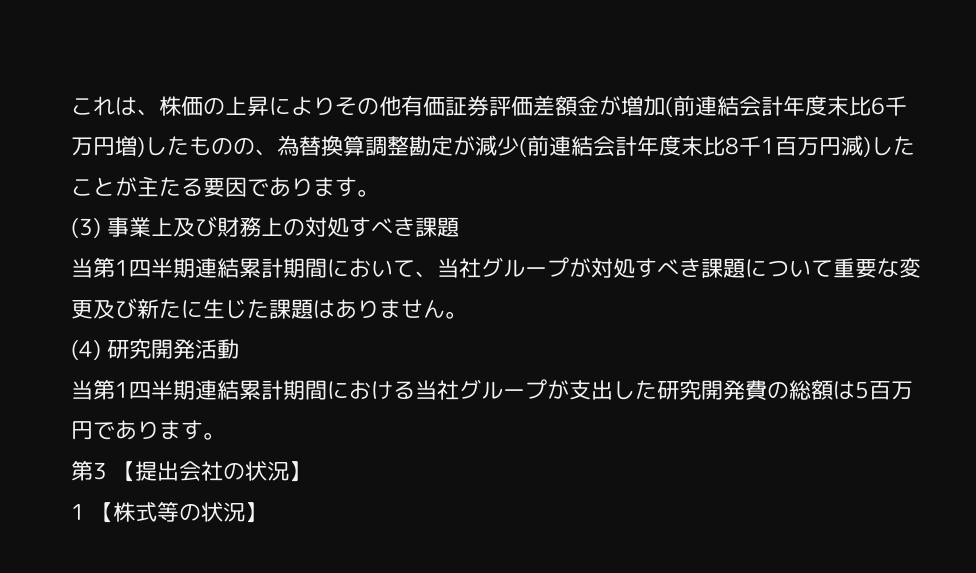これは、株価の上昇によりその他有価証券評価差額金が増加(前連結会計年度末比6千万円増)したものの、為替換算調整勘定が減少(前連結会計年度末比8千1百万円減)したことが主たる要因であります。
(3) 事業上及び財務上の対処すべき課題
当第1四半期連結累計期間において、当社グループが対処すべき課題について重要な変更及び新たに生じた課題はありません。
(4) 研究開発活動
当第1四半期連結累計期間における当社グループが支出した研究開発費の総額は5百万円であります。
第3 【提出会社の状況】
1 【株式等の状況】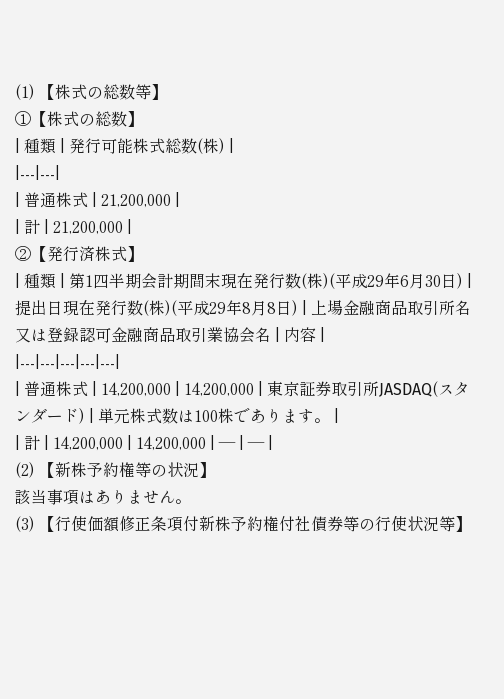(1) 【株式の総数等】
①【株式の総数】
| 種類 | 発行可能株式総数(株) |
|---|---|
| 普通株式 | 21,200,000 |
| 計 | 21,200,000 |
②【発行済株式】
| 種類 | 第1四半期会計期間末現在発行数(株)(平成29年6月30日) | 提出日現在発行数(株)(平成29年8月8日) | 上場金融商品取引所名又は登録認可金融商品取引業協会名 | 内容 |
|---|---|---|---|---|
| 普通株式 | 14,200,000 | 14,200,000 | 東京証券取引所JASDAQ(スタンダード) | 単元株式数は100株であります。 |
| 計 | 14,200,000 | 14,200,000 | ― | ― |
(2) 【新株予約権等の状況】
該当事項はありません。
(3) 【行使価額修正条項付新株予約権付社債券等の行使状況等】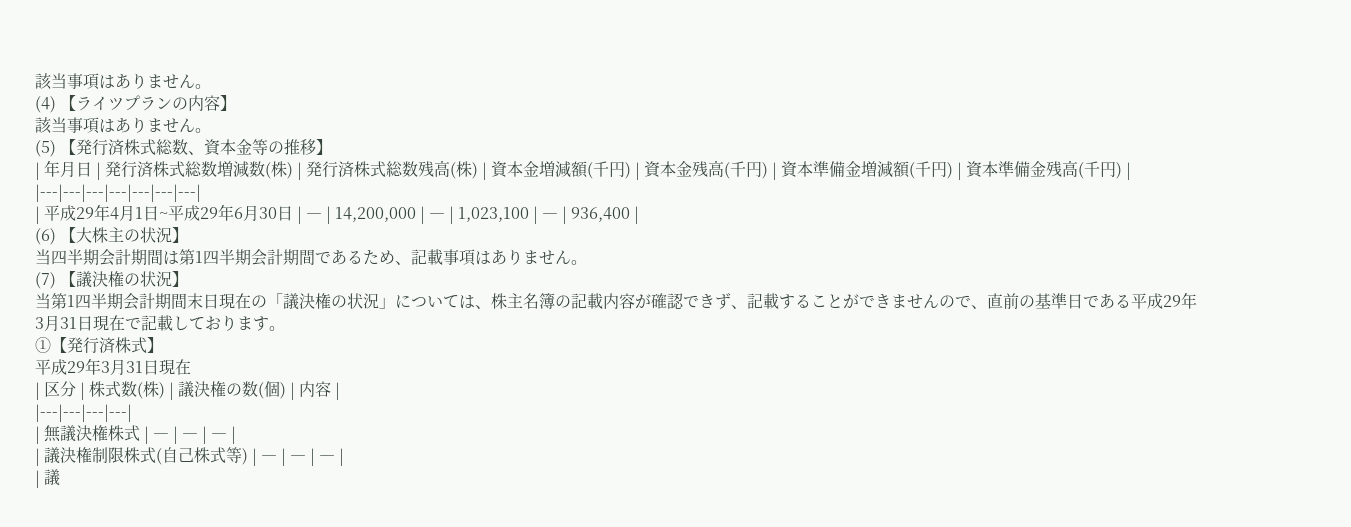該当事項はありません。
(4) 【ライツプランの内容】
該当事項はありません。
(5) 【発行済株式総数、資本金等の推移】
| 年月日 | 発行済株式総数増減数(株) | 発行済株式総数残高(株) | 資本金増減額(千円) | 資本金残高(千円) | 資本準備金増減額(千円) | 資本準備金残高(千円) |
|---|---|---|---|---|---|---|
| 平成29年4月1日~平成29年6月30日 | ― | 14,200,000 | ― | 1,023,100 | ― | 936,400 |
(6) 【大株主の状況】
当四半期会計期間は第1四半期会計期間であるため、記載事項はありません。
(7) 【議決権の状況】
当第1四半期会計期間末日現在の「議決権の状況」については、株主名簿の記載内容が確認できず、記載することができませんので、直前の基準日である平成29年3月31日現在で記載しております。
①【発行済株式】
平成29年3月31日現在
| 区分 | 株式数(株) | 議決権の数(個) | 内容 |
|---|---|---|---|
| 無議決権株式 | ― | ― | ― |
| 議決権制限株式(自己株式等) | ― | ― | ― |
| 議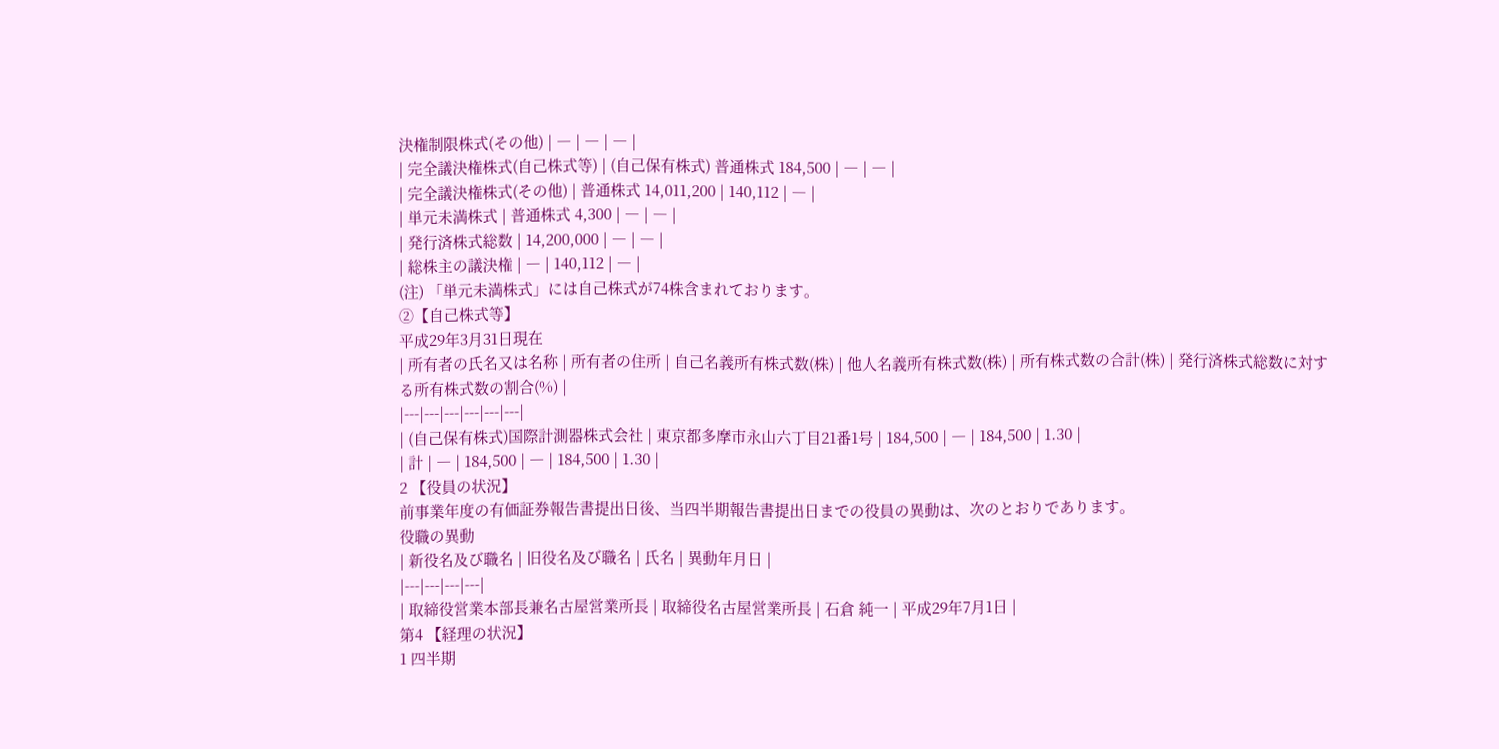決権制限株式(その他) | ― | ― | ― |
| 完全議決権株式(自己株式等) | (自己保有株式) 普通株式 184,500 | ― | ― |
| 完全議決権株式(その他) | 普通株式 14,011,200 | 140,112 | ― |
| 単元未満株式 | 普通株式 4,300 | ― | ― |
| 発行済株式総数 | 14,200,000 | ― | ― |
| 総株主の議決権 | ― | 140,112 | ― |
(注) 「単元未満株式」には自己株式が74株含まれております。
②【自己株式等】
平成29年3月31日現在
| 所有者の氏名又は名称 | 所有者の住所 | 自己名義所有株式数(株) | 他人名義所有株式数(株) | 所有株式数の合計(株) | 発行済株式総数に対する所有株式数の割合(%) |
|---|---|---|---|---|---|
| (自己保有株式)国際計測器株式会社 | 東京都多摩市永山六丁目21番1号 | 184,500 | ― | 184,500 | 1.30 |
| 計 | ― | 184,500 | ― | 184,500 | 1.30 |
2 【役員の状況】
前事業年度の有価証券報告書提出日後、当四半期報告書提出日までの役員の異動は、次のとおりであります。
役職の異動
| 新役名及び職名 | 旧役名及び職名 | 氏名 | 異動年月日 |
|---|---|---|---|
| 取締役営業本部長兼名古屋営業所長 | 取締役名古屋営業所長 | 石倉 純一 | 平成29年7月1日 |
第4 【経理の状況】
1 四半期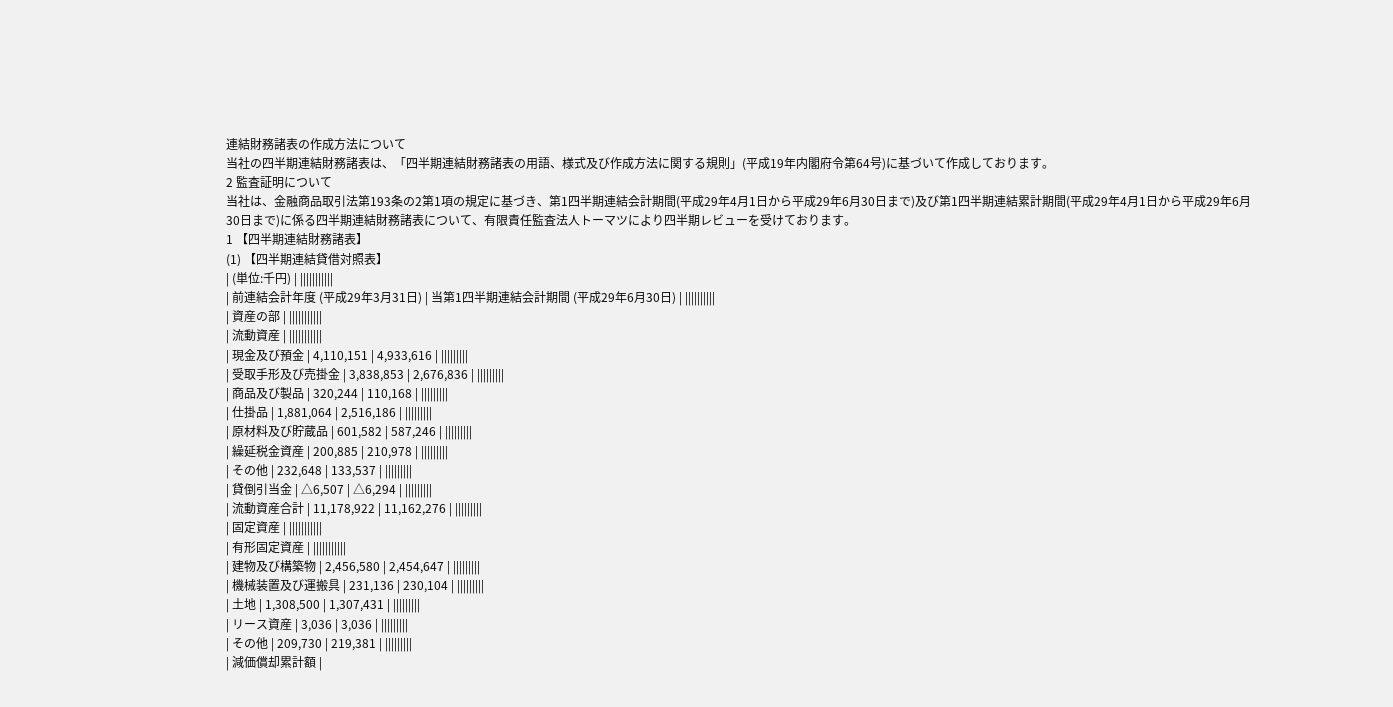連結財務諸表の作成方法について
当社の四半期連結財務諸表は、「四半期連結財務諸表の用語、様式及び作成方法に関する規則」(平成19年内閣府令第64号)に基づいて作成しております。
2 監査証明について
当社は、金融商品取引法第193条の2第1項の規定に基づき、第1四半期連結会計期間(平成29年4月1日から平成29年6月30日まで)及び第1四半期連結累計期間(平成29年4月1日から平成29年6月30日まで)に係る四半期連結財務諸表について、有限責任監査法人トーマツにより四半期レビューを受けております。
1 【四半期連結財務諸表】
(1) 【四半期連結貸借対照表】
| (単位:千円) | |||||||||||
| 前連結会計年度 (平成29年3月31日) | 当第1四半期連結会計期間 (平成29年6月30日) | ||||||||||
| 資産の部 | |||||||||||
| 流動資産 | |||||||||||
| 現金及び預金 | 4,110,151 | 4,933,616 | |||||||||
| 受取手形及び売掛金 | 3,838,853 | 2,676,836 | |||||||||
| 商品及び製品 | 320,244 | 110,168 | |||||||||
| 仕掛品 | 1,881,064 | 2,516,186 | |||||||||
| 原材料及び貯蔵品 | 601,582 | 587,246 | |||||||||
| 繰延税金資産 | 200,885 | 210,978 | |||||||||
| その他 | 232,648 | 133,537 | |||||||||
| 貸倒引当金 | △6,507 | △6,294 | |||||||||
| 流動資産合計 | 11,178,922 | 11,162,276 | |||||||||
| 固定資産 | |||||||||||
| 有形固定資産 | |||||||||||
| 建物及び構築物 | 2,456,580 | 2,454,647 | |||||||||
| 機械装置及び運搬具 | 231,136 | 230,104 | |||||||||
| 土地 | 1,308,500 | 1,307,431 | |||||||||
| リース資産 | 3,036 | 3,036 | |||||||||
| その他 | 209,730 | 219,381 | |||||||||
| 減価償却累計額 |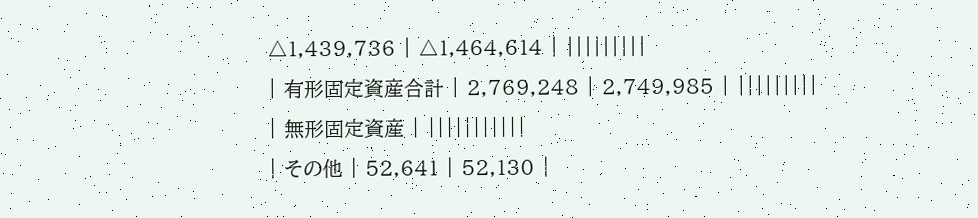△1,439,736 | △1,464,614 | |||||||||
| 有形固定資産合計 | 2,769,248 | 2,749,985 | |||||||||
| 無形固定資産 | |||||||||||
| その他 | 52,641 | 52,130 |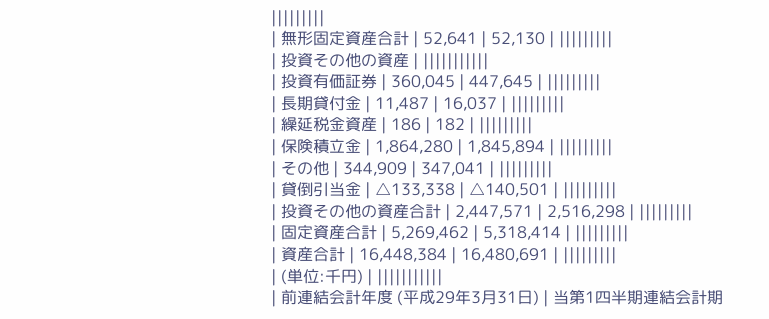|||||||||
| 無形固定資産合計 | 52,641 | 52,130 | |||||||||
| 投資その他の資産 | |||||||||||
| 投資有価証券 | 360,045 | 447,645 | |||||||||
| 長期貸付金 | 11,487 | 16,037 | |||||||||
| 繰延税金資産 | 186 | 182 | |||||||||
| 保険積立金 | 1,864,280 | 1,845,894 | |||||||||
| その他 | 344,909 | 347,041 | |||||||||
| 貸倒引当金 | △133,338 | △140,501 | |||||||||
| 投資その他の資産合計 | 2,447,571 | 2,516,298 | |||||||||
| 固定資産合計 | 5,269,462 | 5,318,414 | |||||||||
| 資産合計 | 16,448,384 | 16,480,691 | |||||||||
| (単位:千円) | |||||||||||
| 前連結会計年度 (平成29年3月31日) | 当第1四半期連結会計期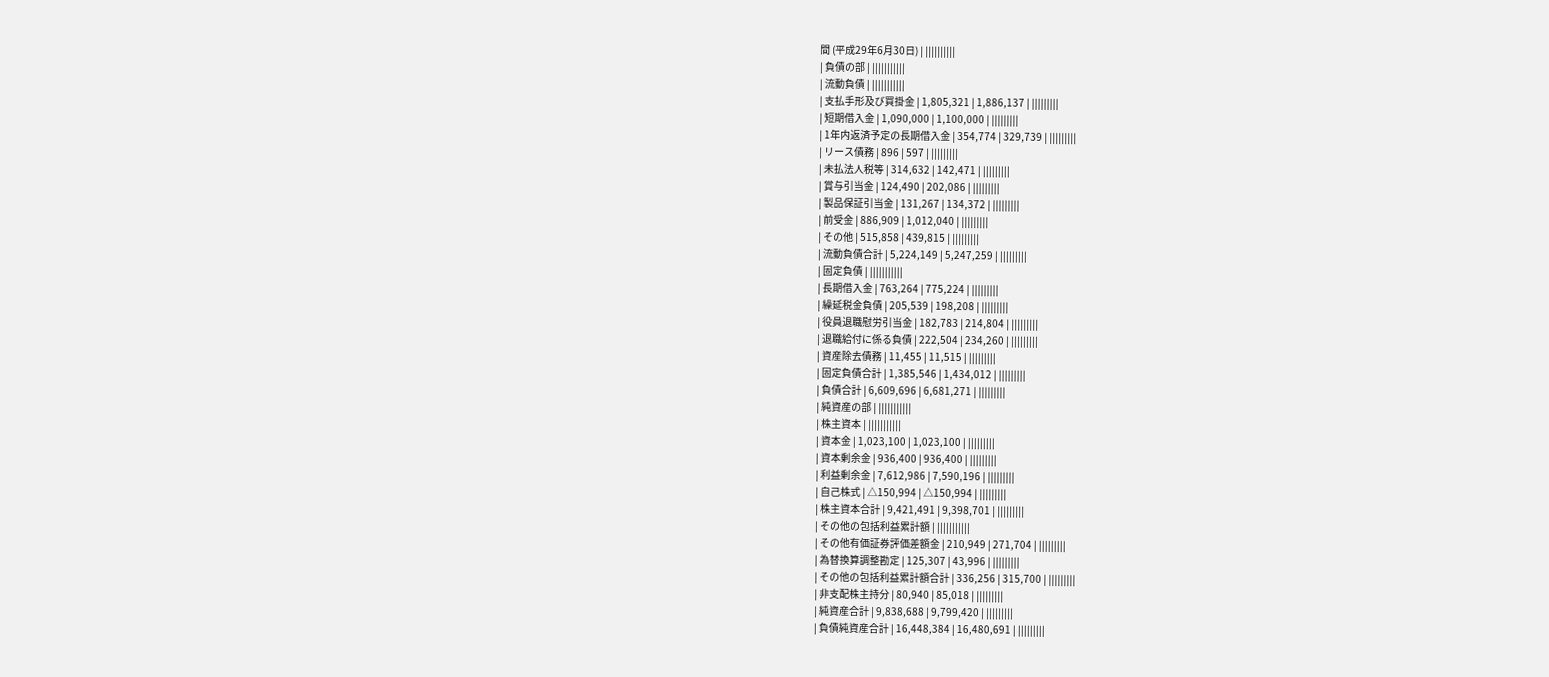間 (平成29年6月30日) | ||||||||||
| 負債の部 | |||||||||||
| 流動負債 | |||||||||||
| 支払手形及び買掛金 | 1,805,321 | 1,886,137 | |||||||||
| 短期借入金 | 1,090,000 | 1,100,000 | |||||||||
| 1年内返済予定の長期借入金 | 354,774 | 329,739 | |||||||||
| リース債務 | 896 | 597 | |||||||||
| 未払法人税等 | 314,632 | 142,471 | |||||||||
| 賞与引当金 | 124,490 | 202,086 | |||||||||
| 製品保証引当金 | 131,267 | 134,372 | |||||||||
| 前受金 | 886,909 | 1,012,040 | |||||||||
| その他 | 515,858 | 439,815 | |||||||||
| 流動負債合計 | 5,224,149 | 5,247,259 | |||||||||
| 固定負債 | |||||||||||
| 長期借入金 | 763,264 | 775,224 | |||||||||
| 繰延税金負債 | 205,539 | 198,208 | |||||||||
| 役員退職慰労引当金 | 182,783 | 214,804 | |||||||||
| 退職給付に係る負債 | 222,504 | 234,260 | |||||||||
| 資産除去債務 | 11,455 | 11,515 | |||||||||
| 固定負債合計 | 1,385,546 | 1,434,012 | |||||||||
| 負債合計 | 6,609,696 | 6,681,271 | |||||||||
| 純資産の部 | |||||||||||
| 株主資本 | |||||||||||
| 資本金 | 1,023,100 | 1,023,100 | |||||||||
| 資本剰余金 | 936,400 | 936,400 | |||||||||
| 利益剰余金 | 7,612,986 | 7,590,196 | |||||||||
| 自己株式 | △150,994 | △150,994 | |||||||||
| 株主資本合計 | 9,421,491 | 9,398,701 | |||||||||
| その他の包括利益累計額 | |||||||||||
| その他有価証券評価差額金 | 210,949 | 271,704 | |||||||||
| 為替換算調整勘定 | 125,307 | 43,996 | |||||||||
| その他の包括利益累計額合計 | 336,256 | 315,700 | |||||||||
| 非支配株主持分 | 80,940 | 85,018 | |||||||||
| 純資産合計 | 9,838,688 | 9,799,420 | |||||||||
| 負債純資産合計 | 16,448,384 | 16,480,691 | |||||||||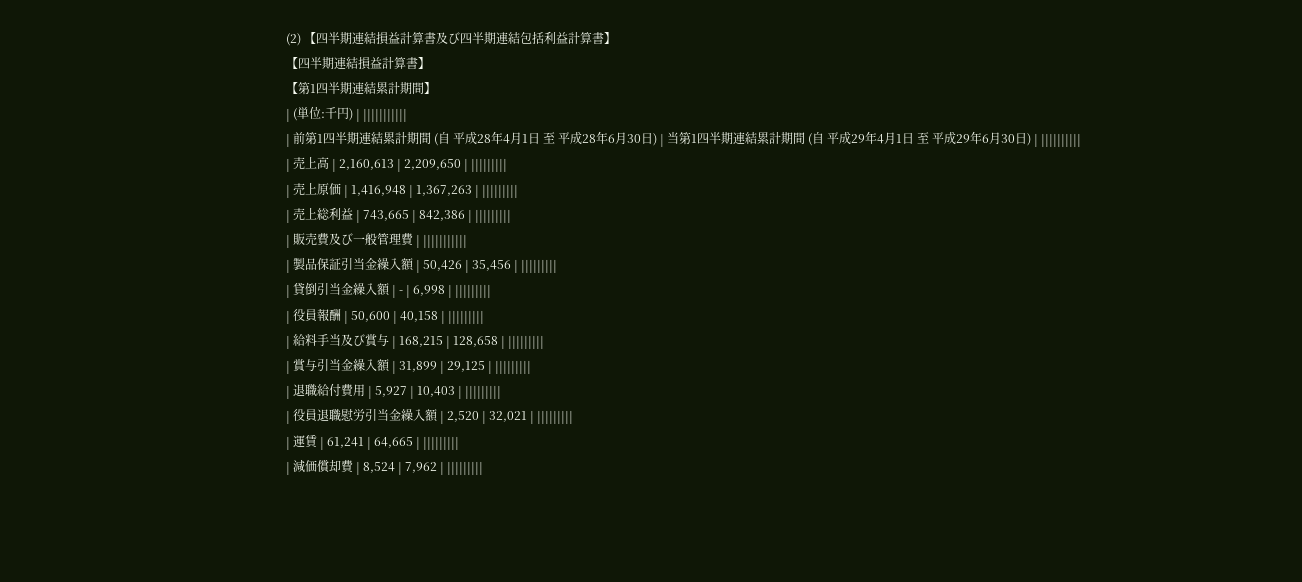(2) 【四半期連結損益計算書及び四半期連結包括利益計算書】
【四半期連結損益計算書】
【第1四半期連結累計期間】
| (単位:千円) | |||||||||||
| 前第1四半期連結累計期間 (自 平成28年4月1日 至 平成28年6月30日) | 当第1四半期連結累計期間 (自 平成29年4月1日 至 平成29年6月30日) | ||||||||||
| 売上高 | 2,160,613 | 2,209,650 | |||||||||
| 売上原価 | 1,416,948 | 1,367,263 | |||||||||
| 売上総利益 | 743,665 | 842,386 | |||||||||
| 販売費及び一般管理費 | |||||||||||
| 製品保証引当金繰入額 | 50,426 | 35,456 | |||||||||
| 貸倒引当金繰入額 | - | 6,998 | |||||||||
| 役員報酬 | 50,600 | 40,158 | |||||||||
| 給料手当及び賞与 | 168,215 | 128,658 | |||||||||
| 賞与引当金繰入額 | 31,899 | 29,125 | |||||||||
| 退職給付費用 | 5,927 | 10,403 | |||||||||
| 役員退職慰労引当金繰入額 | 2,520 | 32,021 | |||||||||
| 運賃 | 61,241 | 64,665 | |||||||||
| 減価償却費 | 8,524 | 7,962 | |||||||||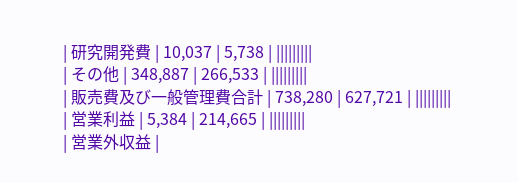| 研究開発費 | 10,037 | 5,738 | |||||||||
| その他 | 348,887 | 266,533 | |||||||||
| 販売費及び一般管理費合計 | 738,280 | 627,721 | |||||||||
| 営業利益 | 5,384 | 214,665 | |||||||||
| 営業外収益 |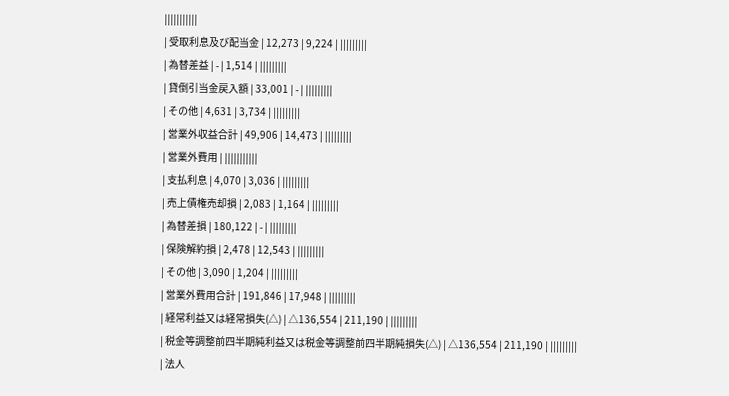|||||||||||
| 受取利息及び配当金 | 12,273 | 9,224 | |||||||||
| 為替差益 | - | 1,514 | |||||||||
| 貸倒引当金戻入額 | 33,001 | - | |||||||||
| その他 | 4,631 | 3,734 | |||||||||
| 営業外収益合計 | 49,906 | 14,473 | |||||||||
| 営業外費用 | |||||||||||
| 支払利息 | 4,070 | 3,036 | |||||||||
| 売上債権売却損 | 2,083 | 1,164 | |||||||||
| 為替差損 | 180,122 | - | |||||||||
| 保険解約損 | 2,478 | 12,543 | |||||||||
| その他 | 3,090 | 1,204 | |||||||||
| 営業外費用合計 | 191,846 | 17,948 | |||||||||
| 経常利益又は経常損失(△) | △136,554 | 211,190 | |||||||||
| 税金等調整前四半期純利益又は税金等調整前四半期純損失(△) | △136,554 | 211,190 | |||||||||
| 法人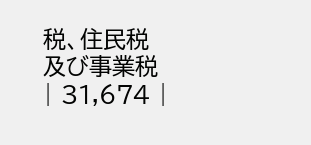税、住民税及び事業税 | 31,674 |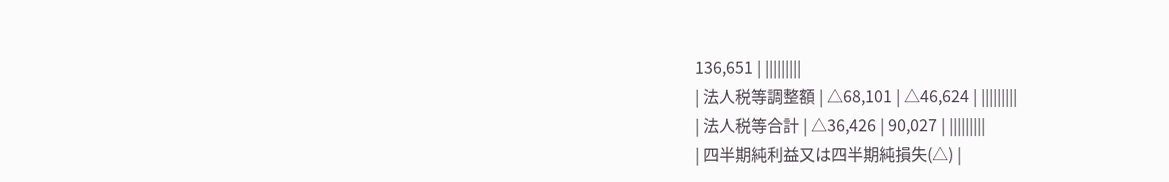136,651 | |||||||||
| 法人税等調整額 | △68,101 | △46,624 | |||||||||
| 法人税等合計 | △36,426 | 90,027 | |||||||||
| 四半期純利益又は四半期純損失(△) |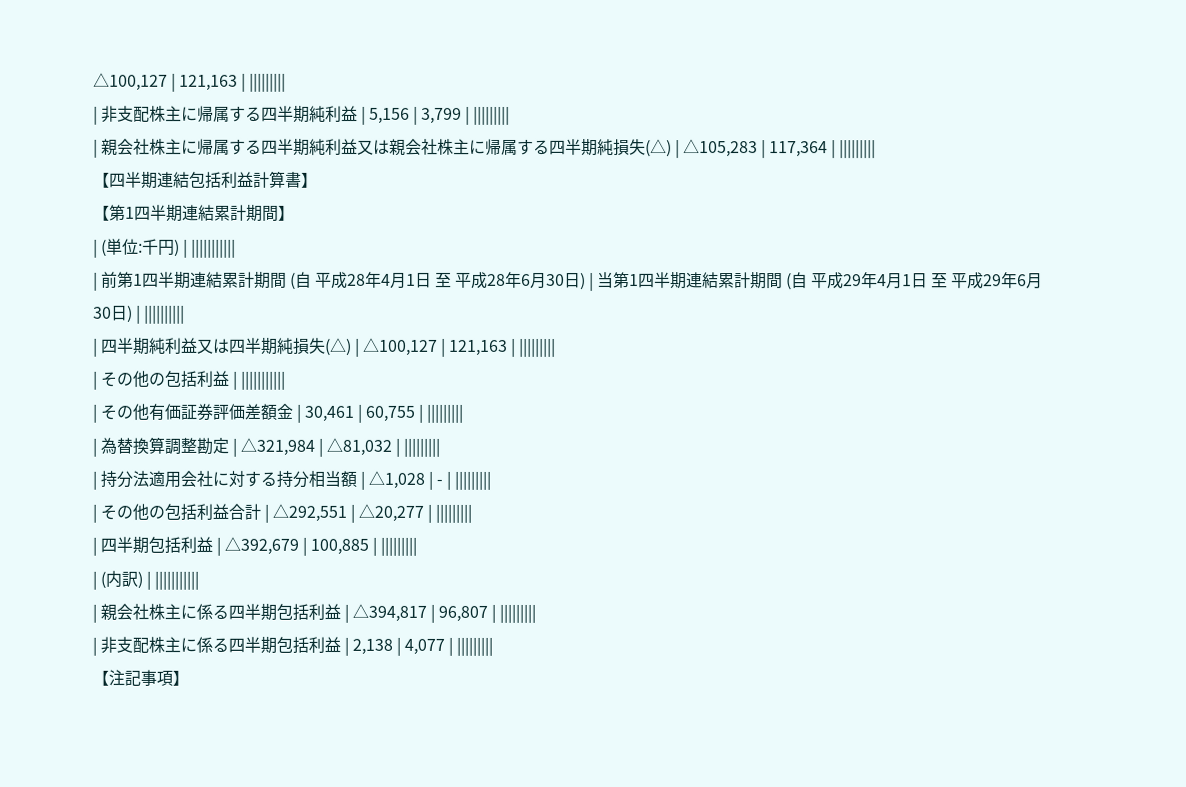△100,127 | 121,163 | |||||||||
| 非支配株主に帰属する四半期純利益 | 5,156 | 3,799 | |||||||||
| 親会社株主に帰属する四半期純利益又は親会社株主に帰属する四半期純損失(△) | △105,283 | 117,364 | |||||||||
【四半期連結包括利益計算書】
【第1四半期連結累計期間】
| (単位:千円) | |||||||||||
| 前第1四半期連結累計期間 (自 平成28年4月1日 至 平成28年6月30日) | 当第1四半期連結累計期間 (自 平成29年4月1日 至 平成29年6月30日) | ||||||||||
| 四半期純利益又は四半期純損失(△) | △100,127 | 121,163 | |||||||||
| その他の包括利益 | |||||||||||
| その他有価証券評価差額金 | 30,461 | 60,755 | |||||||||
| 為替換算調整勘定 | △321,984 | △81,032 | |||||||||
| 持分法適用会社に対する持分相当額 | △1,028 | - | |||||||||
| その他の包括利益合計 | △292,551 | △20,277 | |||||||||
| 四半期包括利益 | △392,679 | 100,885 | |||||||||
| (内訳) | |||||||||||
| 親会社株主に係る四半期包括利益 | △394,817 | 96,807 | |||||||||
| 非支配株主に係る四半期包括利益 | 2,138 | 4,077 | |||||||||
【注記事項】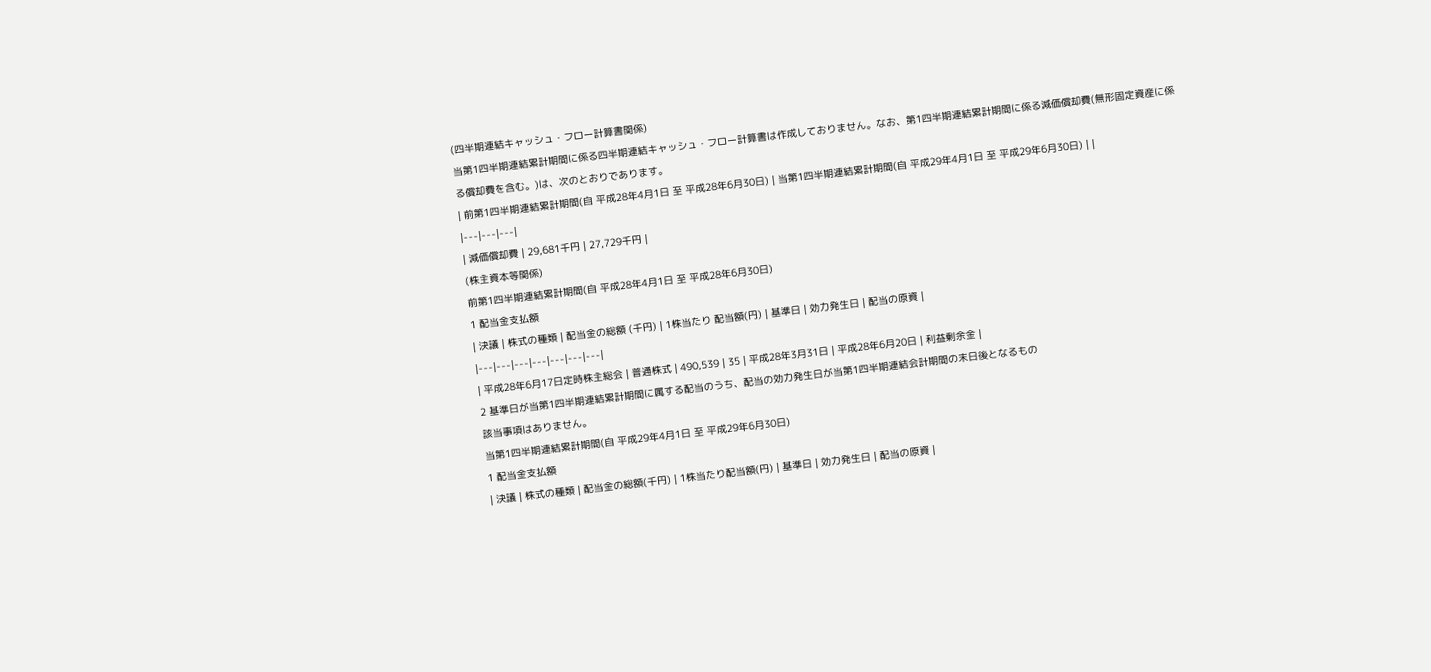(四半期連結キャッシュ・フロー計算書関係)
当第1四半期連結累計期間に係る四半期連結キャッシュ・フロー計算書は作成しておりません。なお、第1四半期連結累計期間に係る減価償却費(無形固定資産に係る償却費を含む。)は、次のとおりであります。
| 前第1四半期連結累計期間(自 平成28年4月1日 至 平成28年6月30日) | 当第1四半期連結累計期間(自 平成29年4月1日 至 平成29年6月30日) | |
|---|---|---|
| 減価償却費 | 29,681千円 | 27,729千円 |
(株主資本等関係)
前第1四半期連結累計期間(自 平成28年4月1日 至 平成28年6月30日)
1 配当金支払額
| 決議 | 株式の種類 | 配当金の総額 (千円) | 1株当たり 配当額(円) | 基準日 | 効力発生日 | 配当の原資 |
|---|---|---|---|---|---|---|
| 平成28年6月17日定時株主総会 | 普通株式 | 490,539 | 35 | 平成28年3月31日 | 平成28年6月20日 | 利益剰余金 |
2 基準日が当第1四半期連結累計期間に属する配当のうち、配当の効力発生日が当第1四半期連結会計期間の末日後となるもの
該当事項はありません。
当第1四半期連結累計期間(自 平成29年4月1日 至 平成29年6月30日)
1 配当金支払額
| 決議 | 株式の種類 | 配当金の総額(千円) | 1株当たり配当額(円) | 基準日 | 効力発生日 | 配当の原資 |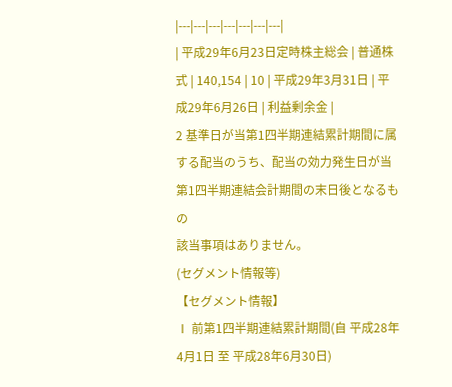|---|---|---|---|---|---|---|
| 平成29年6月23日定時株主総会 | 普通株式 | 140,154 | 10 | 平成29年3月31日 | 平成29年6月26日 | 利益剰余金 |
2 基準日が当第1四半期連結累計期間に属する配当のうち、配当の効力発生日が当第1四半期連結会計期間の末日後となるもの
該当事項はありません。
(セグメント情報等)
【セグメント情報】
Ⅰ 前第1四半期連結累計期間(自 平成28年4月1日 至 平成28年6月30日)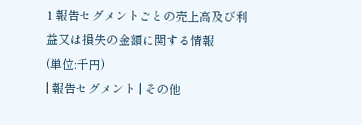1 報告セグメントごとの売上高及び利益又は損失の金額に関する情報
(単位:千円)
| 報告セグメント | その他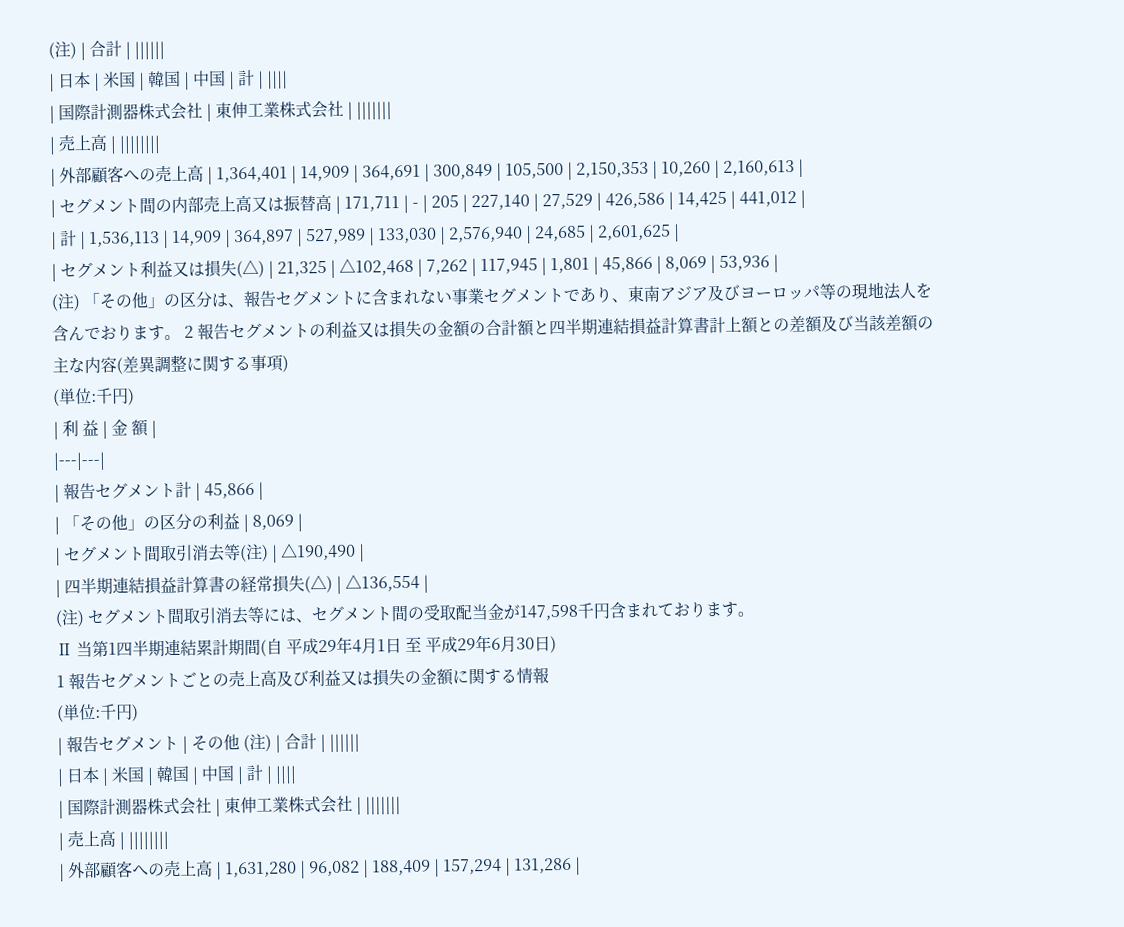(注) | 合計 | ||||||
| 日本 | 米国 | 韓国 | 中国 | 計 | ||||
| 国際計測器株式会社 | 東伸工業株式会社 | |||||||
| 売上高 | ||||||||
| 外部顧客への売上高 | 1,364,401 | 14,909 | 364,691 | 300,849 | 105,500 | 2,150,353 | 10,260 | 2,160,613 |
| セグメント間の内部売上高又は振替高 | 171,711 | - | 205 | 227,140 | 27,529 | 426,586 | 14,425 | 441,012 |
| 計 | 1,536,113 | 14,909 | 364,897 | 527,989 | 133,030 | 2,576,940 | 24,685 | 2,601,625 |
| セグメント利益又は損失(△) | 21,325 | △102,468 | 7,262 | 117,945 | 1,801 | 45,866 | 8,069 | 53,936 |
(注) 「その他」の区分は、報告セグメントに含まれない事業セグメントであり、東南アジア及びヨーロッパ等の現地法人を含んでおります。 2 報告セグメントの利益又は損失の金額の合計額と四半期連結損益計算書計上額との差額及び当該差額の主な内容(差異調整に関する事項)
(単位:千円)
| 利 益 | 金 額 |
|---|---|
| 報告セグメント計 | 45,866 |
| 「その他」の区分の利益 | 8,069 |
| セグメント間取引消去等(注) | △190,490 |
| 四半期連結損益計算書の経常損失(△) | △136,554 |
(注) セグメント間取引消去等には、セグメント間の受取配当金が147,598千円含まれております。
Ⅱ 当第1四半期連結累計期間(自 平成29年4月1日 至 平成29年6月30日)
1 報告セグメントごとの売上高及び利益又は損失の金額に関する情報
(単位:千円)
| 報告セグメント | その他 (注) | 合計 | ||||||
| 日本 | 米国 | 韓国 | 中国 | 計 | ||||
| 国際計測器株式会社 | 東伸工業株式会社 | |||||||
| 売上高 | ||||||||
| 外部顧客への売上高 | 1,631,280 | 96,082 | 188,409 | 157,294 | 131,286 |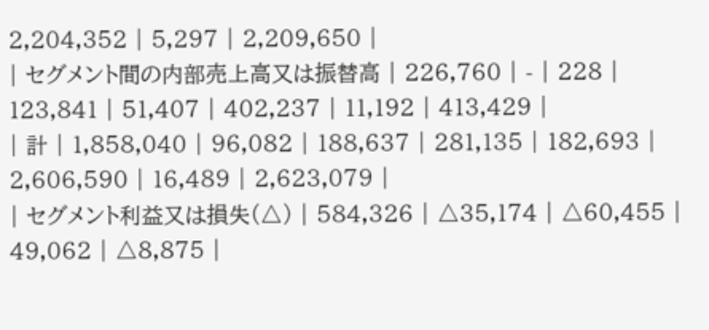2,204,352 | 5,297 | 2,209,650 |
| セグメント間の内部売上高又は振替高 | 226,760 | - | 228 | 123,841 | 51,407 | 402,237 | 11,192 | 413,429 |
| 計 | 1,858,040 | 96,082 | 188,637 | 281,135 | 182,693 | 2,606,590 | 16,489 | 2,623,079 |
| セグメント利益又は損失(△) | 584,326 | △35,174 | △60,455 | 49,062 | △8,875 |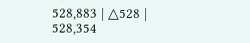528,883 | △528 | 528,354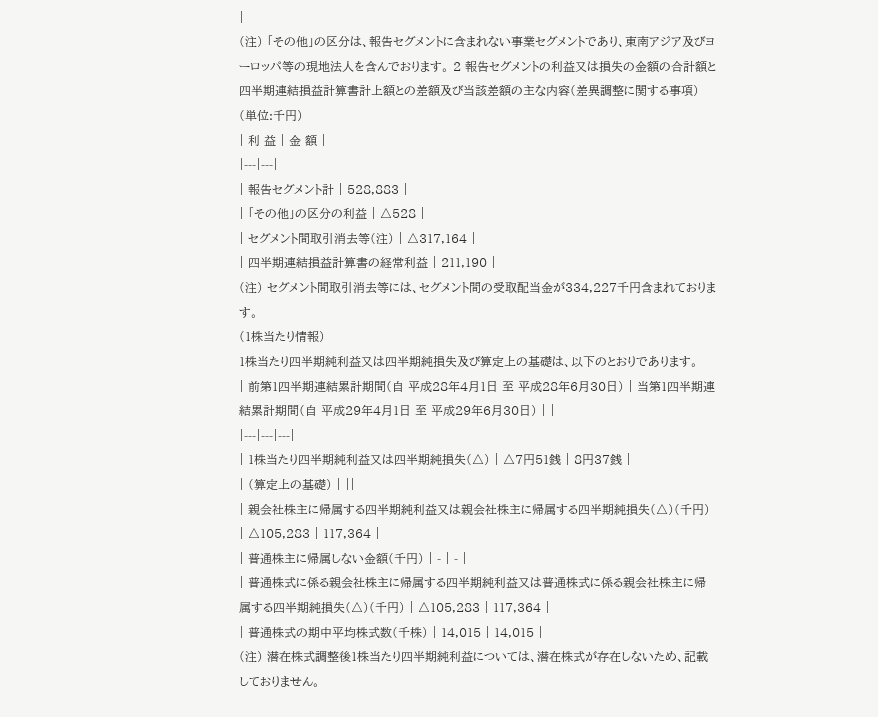|
(注) 「その他」の区分は、報告セグメントに含まれない事業セグメントであり、東南アジア及びヨーロッパ等の現地法人を含んでおります。 2 報告セグメントの利益又は損失の金額の合計額と四半期連結損益計算書計上額との差額及び当該差額の主な内容(差異調整に関する事項)
(単位:千円)
| 利 益 | 金 額 |
|---|---|
| 報告セグメント計 | 528,883 |
| 「その他」の区分の利益 | △528 |
| セグメント間取引消去等(注) | △317,164 |
| 四半期連結損益計算書の経常利益 | 211,190 |
(注) セグメント間取引消去等には、セグメント間の受取配当金が334,227千円含まれております。
(1株当たり情報)
1株当たり四半期純利益又は四半期純損失及び算定上の基礎は、以下のとおりであります。
| 前第1四半期連結累計期間(自 平成28年4月1日 至 平成28年6月30日) | 当第1四半期連結累計期間(自 平成29年4月1日 至 平成29年6月30日) | |
|---|---|---|
| 1株当たり四半期純利益又は四半期純損失(△) | △7円51銭 | 8円37銭 |
| (算定上の基礎) | ||
| 親会社株主に帰属する四半期純利益又は親会社株主に帰属する四半期純損失(△)(千円) | △105,283 | 117,364 |
| 普通株主に帰属しない金額(千円) | - | - |
| 普通株式に係る親会社株主に帰属する四半期純利益又は普通株式に係る親会社株主に帰属する四半期純損失(△)(千円) | △105,283 | 117,364 |
| 普通株式の期中平均株式数(千株) | 14,015 | 14,015 |
(注) 潜在株式調整後1株当たり四半期純利益については、潜在株式が存在しないため、記載しておりません。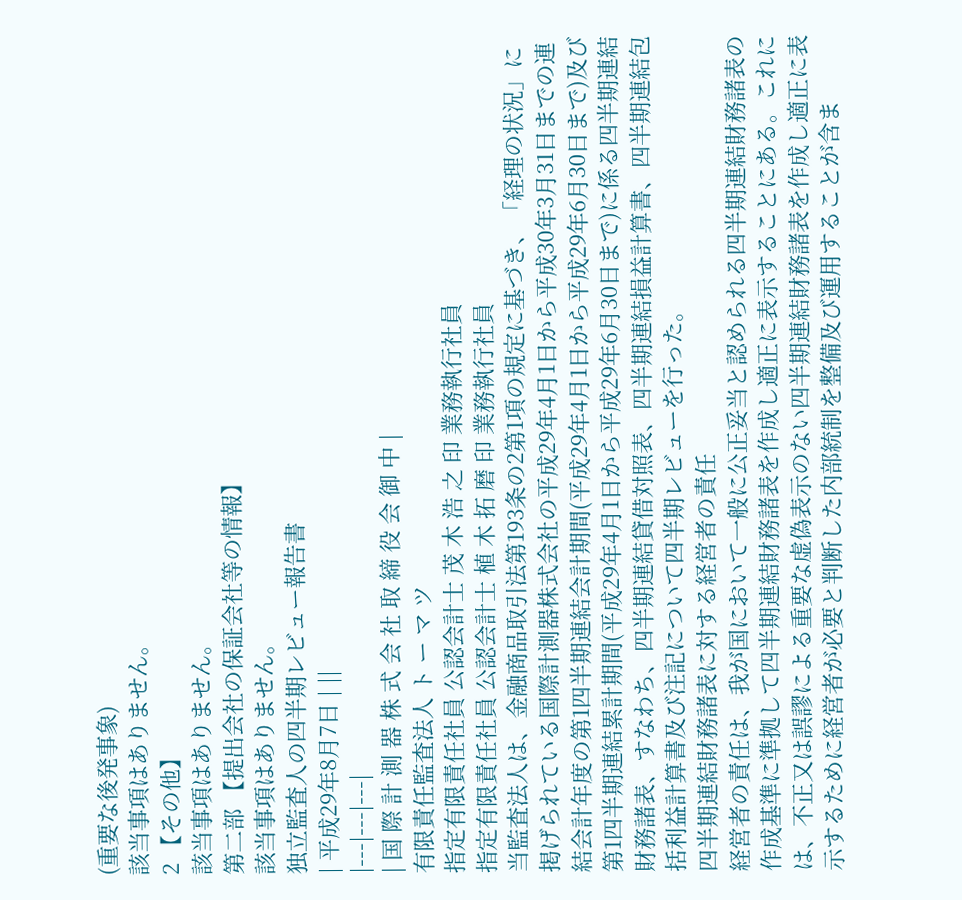(重要な後発事象)
該当事項はありません。
2 【その他】
該当事項はありません。
第二部 【提出会社の保証会社等の情報】
該当事項はありません。
独立監査人の四半期レビュー報告書
| 平成29年8月7日 | ||
|---|---|---|
| 国 際 計 測 器 株 式 会 社 取 締 役 会 御 中 |
有限責任監査法人 ト ー マ ツ
指定有限責任社員 公認会計士 茂 木 浩 之 印 業務執行社員
指定有限責任社員 公認会計士 植 木 拓 磨 印 業務執行社員
当監査法人は、金融商品取引法第193条の2第1項の規定に基づき、「経理の状況」に掲げられている国際計測器株式会社の平成29年4月1日から平成30年3月31日までの連結会計年度の第1四半期連結会計期間(平成29年4月1日から平成29年6月30日まで)及び第1四半期連結累計期間(平成29年4月1日から平成29年6月30日まで)に係る四半期連結財務諸表、すなわち、四半期連結貸借対照表、四半期連結損益計算書、四半期連結包括利益計算書及び注記について四半期レビューを行った。
四半期連結財務諸表に対する経営者の責任
経営者の責任は、我が国において一般に公正妥当と認められる四半期連結財務諸表の作成基準に準拠して四半期連結財務諸表を作成し適正に表示することにある。これには、不正又は誤謬による重要な虚偽表示のない四半期連結財務諸表を作成し適正に表示するために経営者が必要と判断した内部統制を整備及び運用することが含ま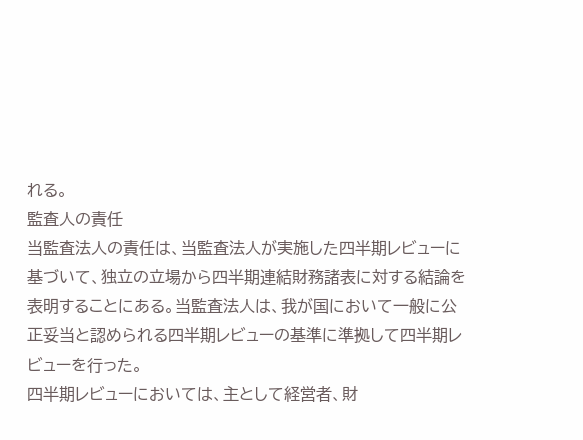れる。
監査人の責任
当監査法人の責任は、当監査法人が実施した四半期レビューに基づいて、独立の立場から四半期連結財務諸表に対する結論を表明することにある。当監査法人は、我が国において一般に公正妥当と認められる四半期レビューの基準に準拠して四半期レビューを行った。
四半期レビューにおいては、主として経営者、財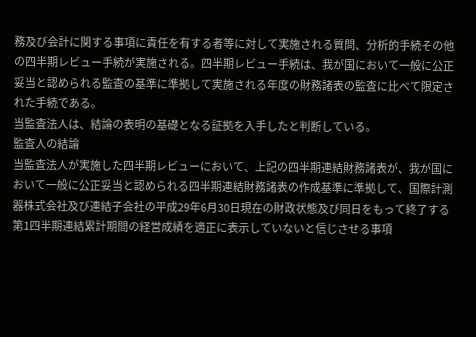務及び会計に関する事項に責任を有する者等に対して実施される質問、分析的手続その他の四半期レビュー手続が実施される。四半期レビュー手続は、我が国において一般に公正妥当と認められる監査の基準に準拠して実施される年度の財務諸表の監査に比べて限定された手続である。
当監査法人は、結論の表明の基礎となる証拠を入手したと判断している。
監査人の結論
当監査法人が実施した四半期レビューにおいて、上記の四半期連結財務諸表が、我が国において一般に公正妥当と認められる四半期連結財務諸表の作成基準に準拠して、国際計測器株式会社及び連結子会社の平成29年6月30日現在の財政状態及び同日をもって終了する第1四半期連結累計期間の経営成績を適正に表示していないと信じさせる事項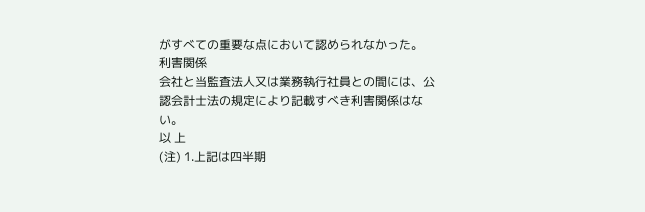がすべての重要な点において認められなかった。
利害関係
会社と当監査法人又は業務執行社員との間には、公認会計士法の規定により記載すべき利害関係はない。
以 上
(注) 1.上記は四半期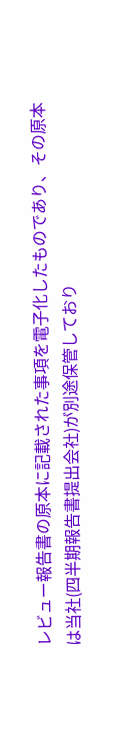レビュー報告書の原本に記載された事項を電子化したものであり、その原本は当社(四半期報告書提出会社)が別途保管しており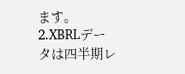ます。 2.XBRLデータは四半期レ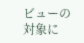ビューの対象に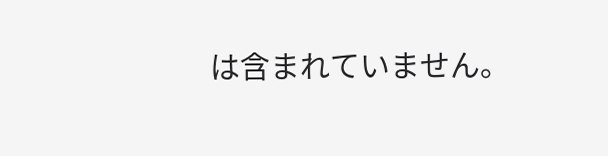は含まれていません。